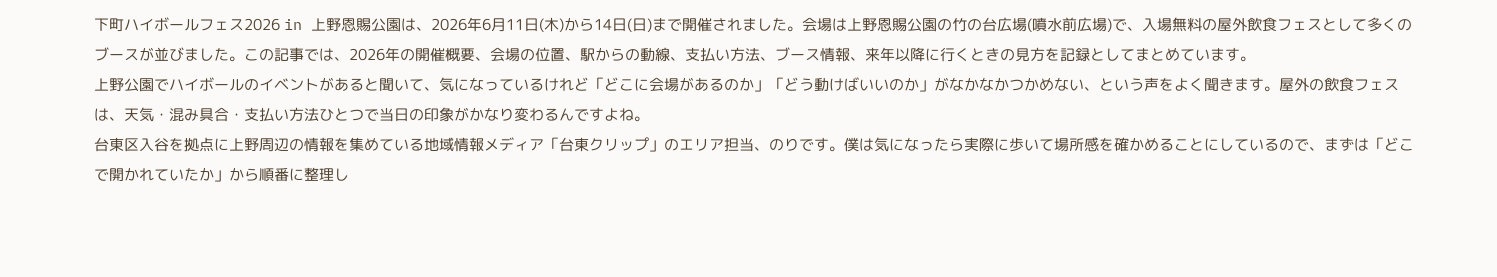下町ハイボールフェス2026 in 上野恩賜公園は、2026年6月11日(木)から14日(日)まで開催されました。会場は上野恩賜公園の竹の台広場(噴水前広場)で、入場無料の屋外飲食フェスとして多くのブースが並びました。この記事では、2026年の開催概要、会場の位置、駅からの動線、支払い方法、ブース情報、来年以降に行くときの見方を記録としてまとめています。
上野公園でハイボールのイベントがあると聞いて、気になっているけれど「どこに会場があるのか」「どう動けばいいのか」がなかなかつかめない、という声をよく聞きます。屋外の飲食フェスは、天気・混み具合・支払い方法ひとつで当日の印象がかなり変わるんですよね。
台東区入谷を拠点に上野周辺の情報を集めている地域情報メディア「台東クリップ」のエリア担当、のりです。僕は気になったら実際に歩いて場所感を確かめることにしているので、まずは「どこで開かれていたか」から順番に整理し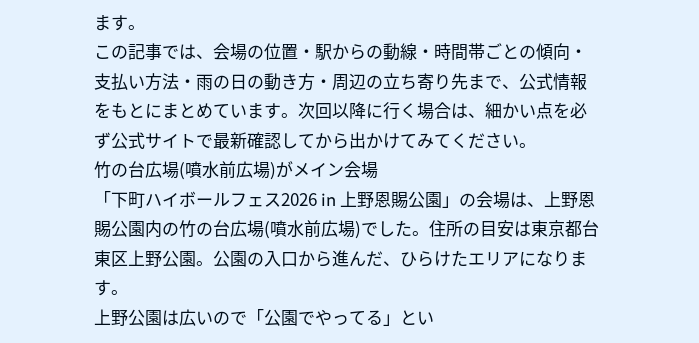ます。
この記事では、会場の位置・駅からの動線・時間帯ごとの傾向・支払い方法・雨の日の動き方・周辺の立ち寄り先まで、公式情報をもとにまとめています。次回以降に行く場合は、細かい点を必ず公式サイトで最新確認してから出かけてみてください。
竹の台広場(噴水前広場)がメイン会場
「下町ハイボールフェス2026 in 上野恩賜公園」の会場は、上野恩賜公園内の竹の台広場(噴水前広場)でした。住所の目安は東京都台東区上野公園。公園の入口から進んだ、ひらけたエリアになります。
上野公園は広いので「公園でやってる」とい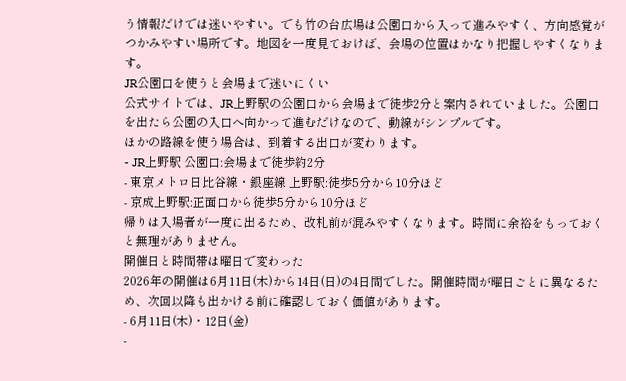う情報だけでは迷いやすい。でも竹の台広場は公園口から入って進みやすく、方向感覚がつかみやすい場所です。地図を一度見ておけば、会場の位置はかなり把握しやすくなります。
JR公園口を使うと会場まで迷いにくい
公式サイトでは、JR上野駅の公園口から会場まで徒歩2分と案内されていました。公園口を出たら公園の入口へ向かって進むだけなので、動線がシンプルです。
ほかの路線を使う場合は、到着する出口が変わります。
- JR上野駅 公園口:会場まで徒歩約2分
- 東京メトロ日比谷線・銀座線 上野駅:徒歩5分から10分ほど
- 京成上野駅:正面口から徒歩5分から10分ほど
帰りは入場者が一度に出るため、改札前が混みやすくなります。時間に余裕をもっておくと無理がありません。
開催日と時間帯は曜日で変わった
2026年の開催は6月11日(木)から14日(日)の4日間でした。開催時間が曜日ごとに異なるため、次回以降も出かける前に確認しておく価値があります。
- 6月11日(木)・12日(金)
-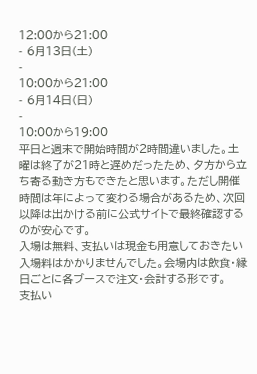12:00から21:00
- 6月13日(土)
-
10:00から21:00
- 6月14日(日)
-
10:00から19:00
平日と週末で開始時間が2時間違いました。土曜は終了が21時と遅めだったため、夕方から立ち寄る動き方もできたと思います。ただし開催時間は年によって変わる場合があるため、次回以降は出かける前に公式サイトで最終確認するのが安心です。
入場は無料、支払いは現金も用意しておきたい
入場料はかかりませんでした。会場内は飲食・縁日ごとに各ブースで注文・会計する形です。
支払い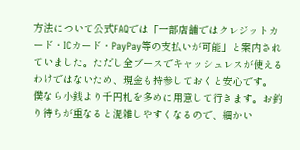方法について公式FAQでは「一部店舗ではクレジットカード・ICカード・PayPay等の支払いが可能」と案内されていました。ただし全ブースでキャッシュレスが使えるわけではないため、現金も持参しておくと安心です。
僕なら小銭より千円札を多めに用意して行きます。お釣り待ちが重なると混雑しやすくなるので、細かい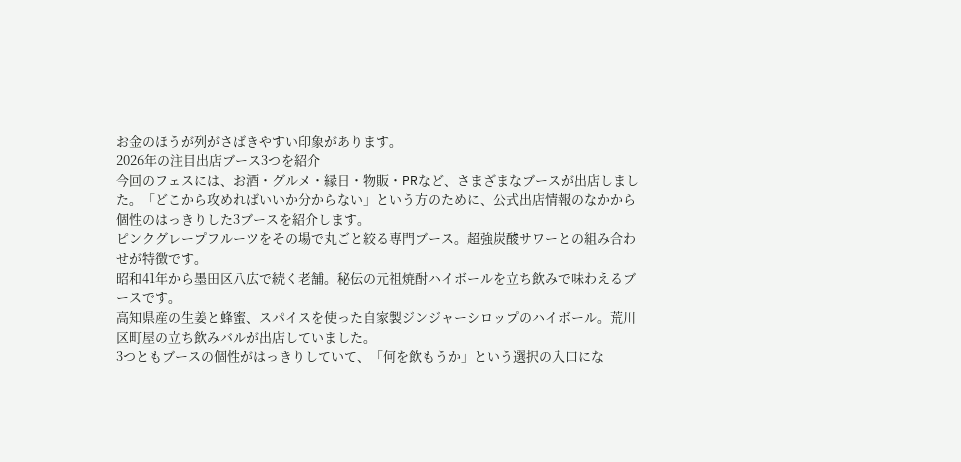お金のほうが列がさばきやすい印象があります。
2026年の注目出店ブース3つを紹介
今回のフェスには、お酒・グルメ・縁日・物販・PRなど、さまざまなブースが出店しました。「どこから攻めればいいか分からない」という方のために、公式出店情報のなかから個性のはっきりした3ブースを紹介します。
ピンクグレープフルーツをその場で丸ごと絞る専門ブース。超強炭酸サワーとの組み合わせが特徴です。
昭和41年から墨田区八広で続く老舗。秘伝の元祖焼酎ハイボールを立ち飲みで味わえるブースです。
高知県産の生姜と蜂蜜、スパイスを使った自家製ジンジャーシロップのハイボール。荒川区町屋の立ち飲みバルが出店していました。
3つともブースの個性がはっきりしていて、「何を飲もうか」という選択の入口にな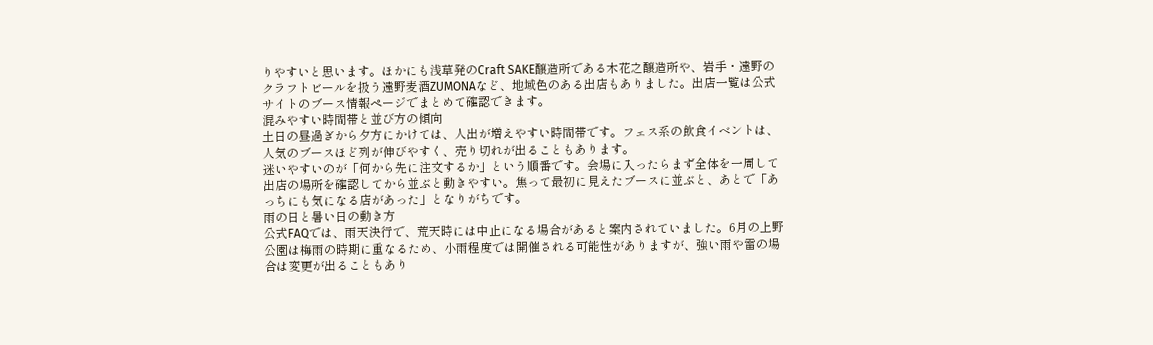りやすいと思います。ほかにも浅草発のCraft SAKE醸造所である木花之醸造所や、岩手・遠野のクラフトビールを扱う遠野麦酒ZUMONAなど、地域色のある出店もありました。出店一覧は公式サイトのブース情報ページでまとめて確認できます。
混みやすい時間帯と並び方の傾向
土日の昼過ぎから夕方にかけては、人出が増えやすい時間帯です。フェス系の飲食イベントは、人気のブースほど列が伸びやすく、売り切れが出ることもあります。
迷いやすいのが「何から先に注文するか」という順番です。会場に入ったらまず全体を一周して出店の場所を確認してから並ぶと動きやすい。焦って最初に見えたブースに並ぶと、あとで「あっちにも気になる店があった」となりがちです。
雨の日と暑い日の動き方
公式FAQでは、雨天決行で、荒天時には中止になる場合があると案内されていました。6月の上野公園は梅雨の時期に重なるため、小雨程度では開催される可能性がありますが、強い雨や雷の場合は変更が出ることもあり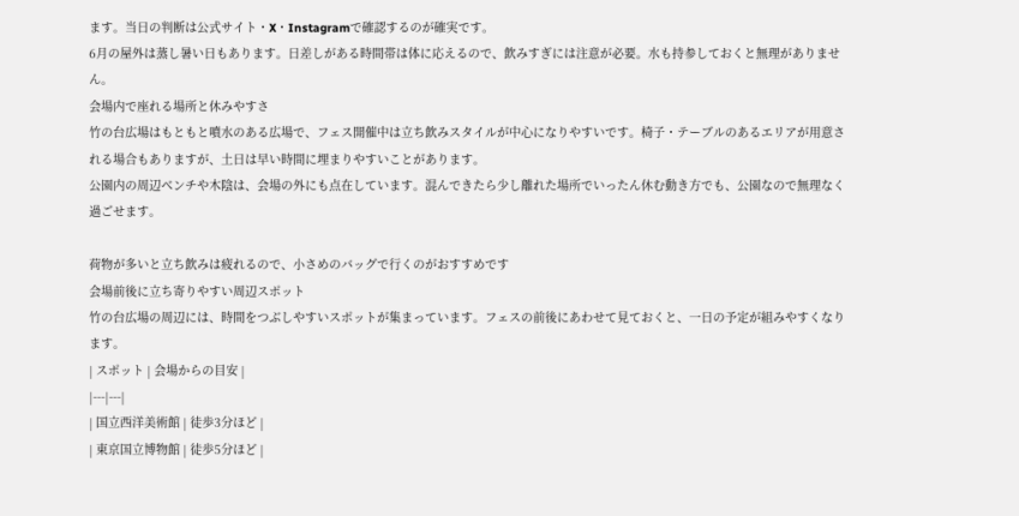ます。当日の判断は公式サイト・X・Instagramで確認するのが確実です。
6月の屋外は蒸し暑い日もあります。日差しがある時間帯は体に応えるので、飲みすぎには注意が必要。水も持参しておくと無理がありません。
会場内で座れる場所と休みやすさ
竹の台広場はもともと噴水のある広場で、フェス開催中は立ち飲みスタイルが中心になりやすいです。椅子・テーブルのあるエリアが用意される場合もありますが、土日は早い時間に埋まりやすいことがあります。
公園内の周辺ベンチや木陰は、会場の外にも点在しています。混んできたら少し離れた場所でいったん休む動き方でも、公園なので無理なく過ごせます。

荷物が多いと立ち飲みは疲れるので、小さめのバッグで行くのがおすすめです
会場前後に立ち寄りやすい周辺スポット
竹の台広場の周辺には、時間をつぶしやすいスポットが集まっています。フェスの前後にあわせて見ておくと、一日の予定が組みやすくなります。
| スポット | 会場からの目安 |
|---|---|
| 国立西洋美術館 | 徒歩3分ほど |
| 東京国立博物館 | 徒歩5分ほど |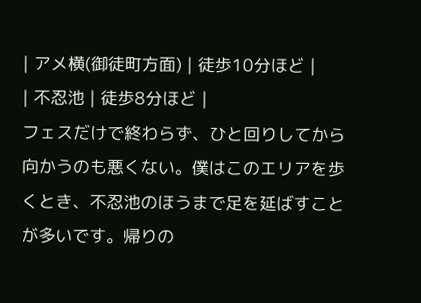| アメ横(御徒町方面) | 徒歩10分ほど |
| 不忍池 | 徒歩8分ほど |
フェスだけで終わらず、ひと回りしてから向かうのも悪くない。僕はこのエリアを歩くとき、不忍池のほうまで足を延ばすことが多いです。帰りの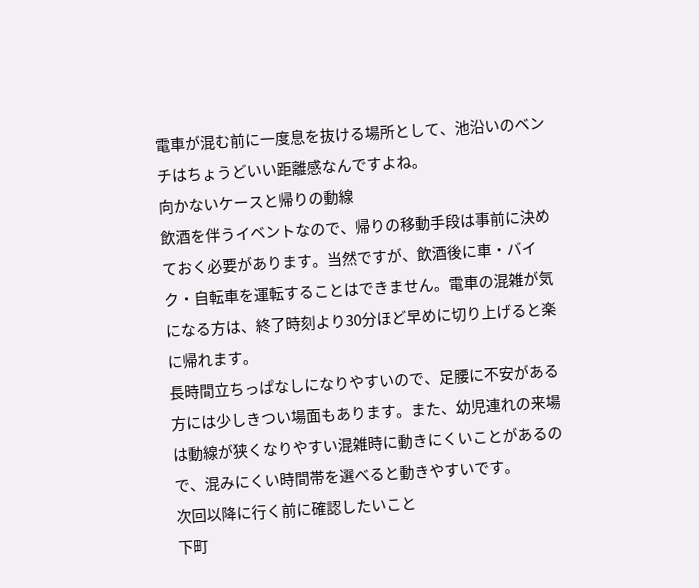電車が混む前に一度息を抜ける場所として、池沿いのベンチはちょうどいい距離感なんですよね。
向かないケースと帰りの動線
飲酒を伴うイベントなので、帰りの移動手段は事前に決めておく必要があります。当然ですが、飲酒後に車・バイク・自転車を運転することはできません。電車の混雑が気になる方は、終了時刻より30分ほど早めに切り上げると楽に帰れます。
長時間立ちっぱなしになりやすいので、足腰に不安がある方には少しきつい場面もあります。また、幼児連れの来場は動線が狭くなりやすい混雑時に動きにくいことがあるので、混みにくい時間帯を選べると動きやすいです。
次回以降に行く前に確認したいこと
下町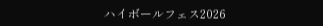ハイボールフェス2026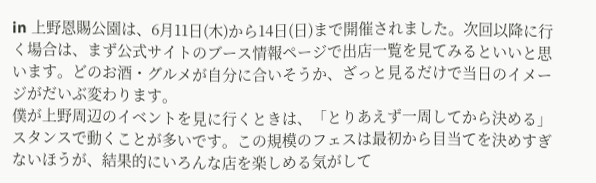in 上野恩賜公園は、6月11日(木)から14日(日)まで開催されました。次回以降に行く場合は、まず公式サイトのブース情報ページで出店一覧を見てみるといいと思います。どのお酒・グルメが自分に合いそうか、ざっと見るだけで当日のイメージがだいぶ変わります。
僕が上野周辺のイベントを見に行くときは、「とりあえず一周してから決める」スタンスで動くことが多いです。この規模のフェスは最初から目当てを決めすぎないほうが、結果的にいろんな店を楽しめる気がして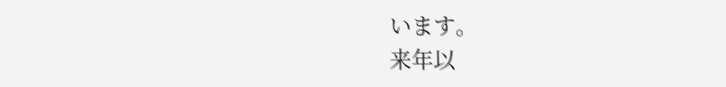います。
来年以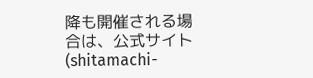降も開催される場合は、公式サイト(shitamachi-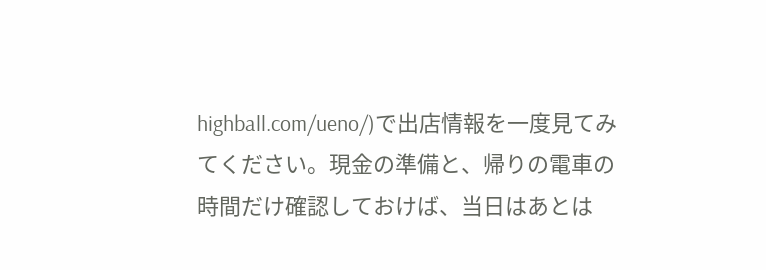highball.com/ueno/)で出店情報を一度見てみてください。現金の準備と、帰りの電車の時間だけ確認しておけば、当日はあとは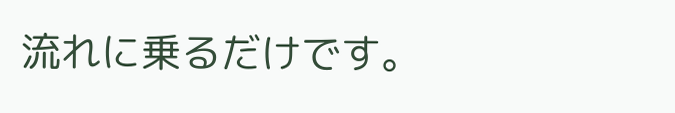流れに乗るだけです。